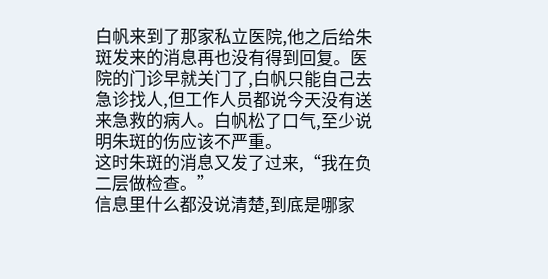白帆来到了那家私立医院,他之后给朱斑发来的消息再也没有得到回复。医院的门诊早就关门了,白帆只能自己去急诊找人,但工作人员都说今天没有送来急救的病人。白帆松了口气,至少说明朱斑的伤应该不严重。
这时朱斑的消息又发了过来,“我在负二层做检查。”
信息里什么都没说清楚,到底是哪家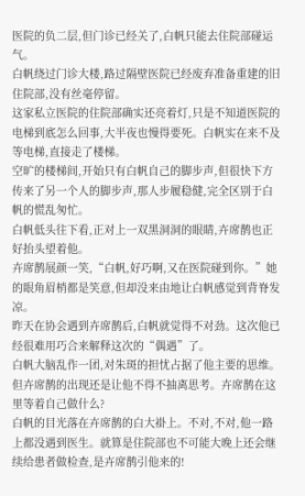医院的负二层,但门诊已经关了,白帆只能去住院部碰运气。
白帆绕过门诊大楼,路过隔壁医院已经废弃准备重建的旧住院部,没有丝毫停留。
这家私立医院的住院部确实还亮着灯,只是不知道医院的电梯到底怎么回事,大半夜也慢得要死。白帆实在来不及等电梯,直接走了楼梯。
空旷的楼梯间,开始只有白帆自己的脚步声,但很快下方传来了另一个人的脚步声,那人步履稳健,完全区别于白帆的慌乱匆忙。
白帆低头往下看,正对上一双黑洞洞的眼睛,卉席鹊也正好抬头望着他。
卉席鹊展颜一笑,“白帆,好巧啊,又在医院碰到你。”她的眼角眉梢都是笑意,但却没来由地让白帆感觉到背脊发凉。
昨天在协会遇到卉席鹊后,白帆就觉得不对劲。这次他已经很难用巧合来解释这次的“偶遇”了。
白帆大脑乱作一团,对朱斑的担忧占据了他主要的思维。但卉席鹊的出现还是让他不得不抽离思考。卉席鹊在这里等着自己做什么?
白帆的目光落在卉席鹊的白大褂上。不对,不对,他一路上都没遇到医生。就算是住院部也不可能大晚上还会继续给患者做检查,是卉席鹊引他来的!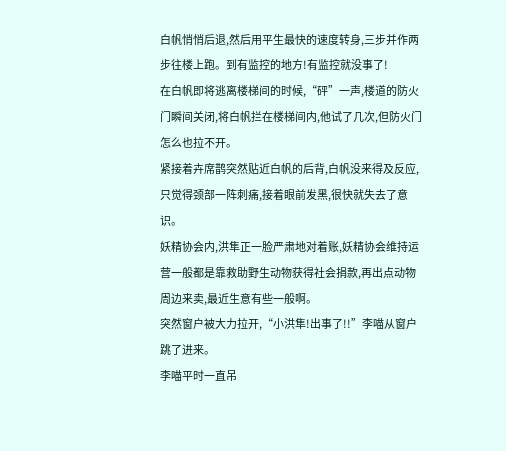白帆悄悄后退,然后用平生最快的速度转身,三步并作两步往楼上跑。到有监控的地方!有监控就没事了!
在白帆即将逃离楼梯间的时候,“砰”一声,楼道的防火门瞬间关闭,将白帆拦在楼梯间内,他试了几次,但防火门怎么也拉不开。
紧接着卉席鹊突然贴近白帆的后背,白帆没来得及反应,只觉得颈部一阵刺痛,接着眼前发黑,很快就失去了意识。
妖精协会内,洪隼正一脸严肃地对着账,妖精协会维持运营一般都是靠救助野生动物获得社会捐款,再出点动物周边来卖,最近生意有些一般啊。
突然窗户被大力拉开,“小洪隼!出事了!!”李喵从窗户跳了进来。
李喵平时一直吊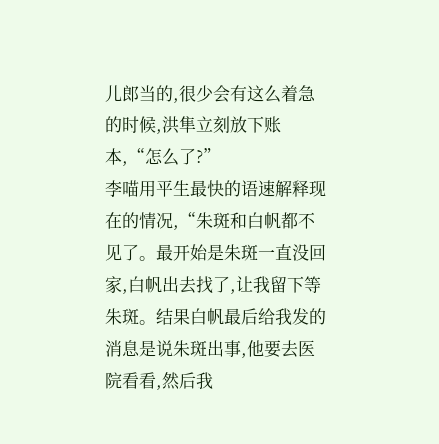儿郎当的,很少会有这么着急的时候,洪隼立刻放下账本,“怎么了?”
李喵用平生最快的语速解释现在的情况,“朱斑和白帆都不见了。最开始是朱斑一直没回家,白帆出去找了,让我留下等朱斑。结果白帆最后给我发的消息是说朱斑出事,他要去医院看看,然后我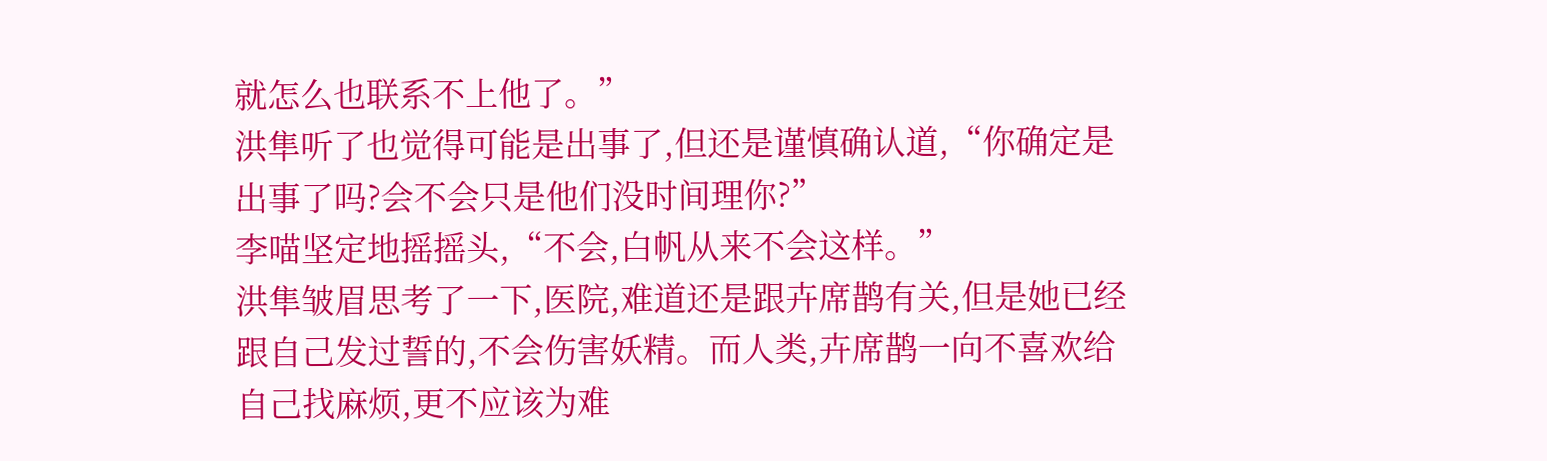就怎么也联系不上他了。”
洪隼听了也觉得可能是出事了,但还是谨慎确认道,“你确定是出事了吗?会不会只是他们没时间理你?”
李喵坚定地摇摇头,“不会,白帆从来不会这样。”
洪隼皱眉思考了一下,医院,难道还是跟卉席鹊有关,但是她已经跟自己发过誓的,不会伤害妖精。而人类,卉席鹊一向不喜欢给自己找麻烦,更不应该为难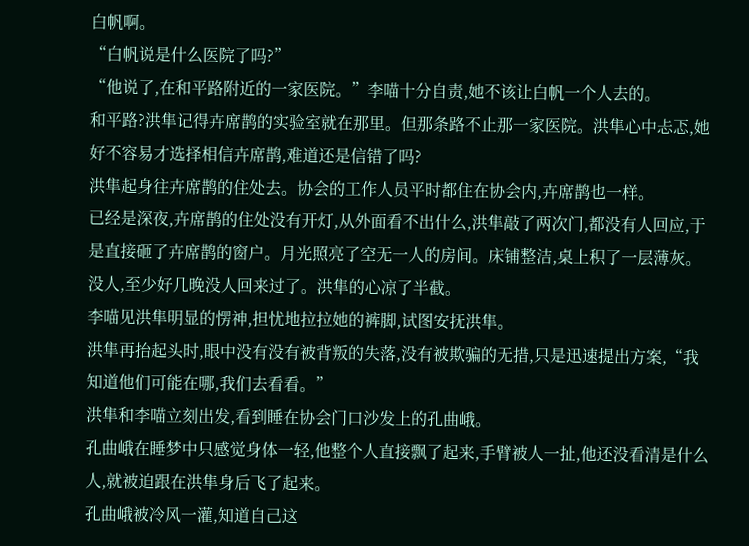白帆啊。
“白帆说是什么医院了吗?”
“他说了,在和平路附近的一家医院。”李喵十分自责,她不该让白帆一个人去的。
和平路?洪隼记得卉席鹊的实验室就在那里。但那条路不止那一家医院。洪隼心中忐忑,她好不容易才选择相信卉席鹊,难道还是信错了吗?
洪隼起身往卉席鹊的住处去。协会的工作人员平时都住在协会内,卉席鹊也一样。
已经是深夜,卉席鹊的住处没有开灯,从外面看不出什么,洪隼敲了两次门,都没有人回应,于是直接砸了卉席鹊的窗户。月光照亮了空无一人的房间。床铺整洁,桌上积了一层薄灰。没人,至少好几晚没人回来过了。洪隼的心凉了半截。
李喵见洪隼明显的愣神,担忧地拉拉她的裤脚,试图安抚洪隼。
洪隼再抬起头时,眼中没有没有被背叛的失落,没有被欺骗的无措,只是迅速提出方案,“我知道他们可能在哪,我们去看看。”
洪隼和李喵立刻出发,看到睡在协会门口沙发上的孔曲峨。
孔曲峨在睡梦中只感觉身体一轻,他整个人直接飘了起来,手臂被人一扯,他还没看清是什么人,就被迫跟在洪隼身后飞了起来。
孔曲峨被冷风一灌,知道自己这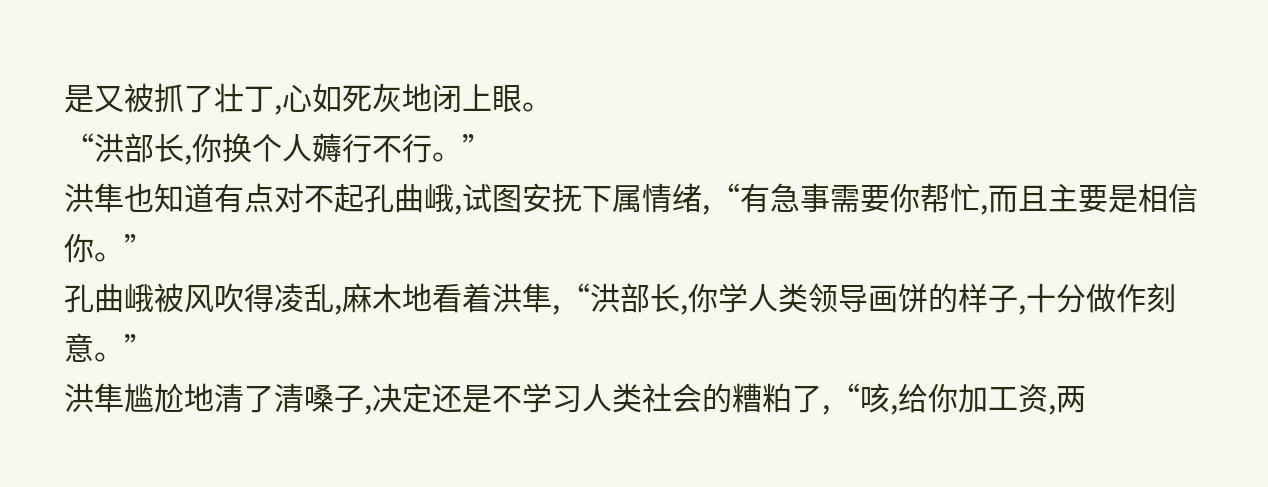是又被抓了壮丁,心如死灰地闭上眼。
“洪部长,你换个人薅行不行。”
洪隼也知道有点对不起孔曲峨,试图安抚下属情绪,“有急事需要你帮忙,而且主要是相信你。”
孔曲峨被风吹得凌乱,麻木地看着洪隼,“洪部长,你学人类领导画饼的样子,十分做作刻意。”
洪隼尴尬地清了清嗓子,决定还是不学习人类社会的糟粕了,“咳,给你加工资,两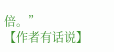倍。”
【作者有话说】